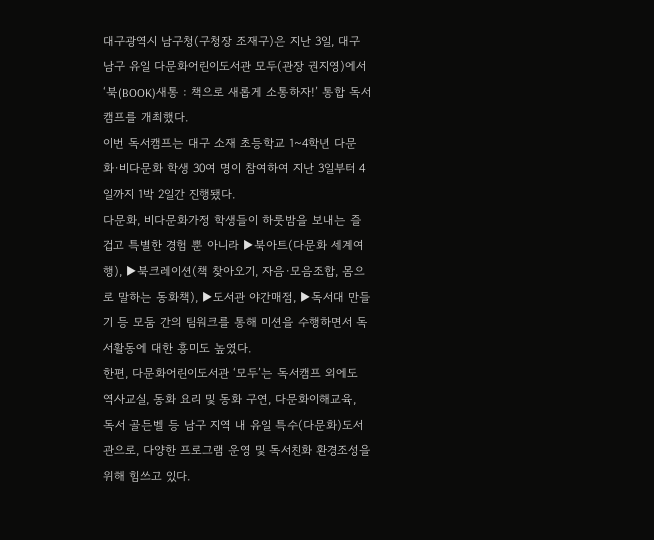대구광역시 남구청(구청장 조재구)은 지난 3일, 대구 남구 유일 다문화어린이도서관 모두(관장 권지영)에서 ‘북(BOOK)새통 : 책으로 새롭게 소통하자!’ 통합 독서캠프를 개최했다.
이번 독서캠프는 대구 소재 초등학교 1~4학년 다문화·비다문화 학생 30여 명이 참여하여 지난 3일부터 4일까지 1박 2일간 진행됐다.
다문화, 비다문화가정 학생들이 하룻밤을 보내는 즐겁고 특별한 경험 뿐 아니라 ▶북아트(다문화 세계여행), ▶북크레이션(책 찾아오기, 자음·모음조합, 몸으로 말하는 동화책), ▶도서관 야간매점, ▶독서대 만들기 등 모둠 간의 팀워크를 통해 미션을 수행하면서 독서활동에 대한 흥미도 높였다.
한편, 다문화어린이도서관 ‘모두’는 독서캠프 외에도 역사교실, 동화 요리 및 동화 구연, 다문화이해교육, 독서 골든벨 등 남구 지역 내 유일 특수(다문화)도서관으로, 다양한 프로그램 운영 및 독서친화 환경조성을 위해 힘쓰고 있다.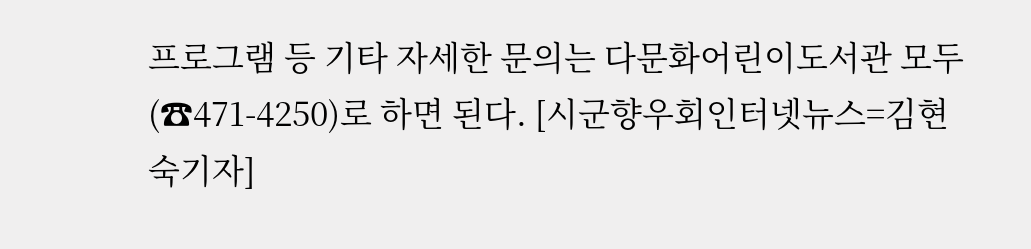프로그램 등 기타 자세한 문의는 다문화어린이도서관 모두(☎471-4250)로 하면 된다. [시군향우회인터넷뉴스=김현숙기자]